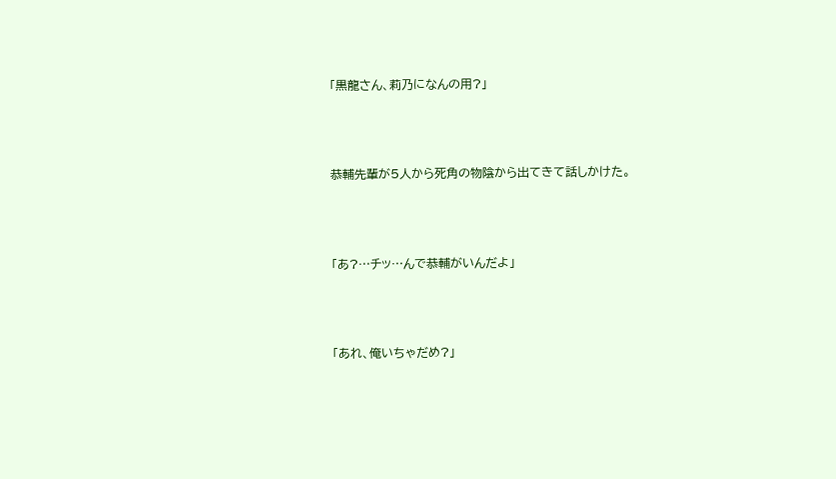「黒龍さん、莉乃になんの用?」



恭輔先輩が5人から死角の物陰から出てきて話しかけた。



「あ?…チッ…んで恭輔がいんだよ」



「あれ、俺いちゃだめ?」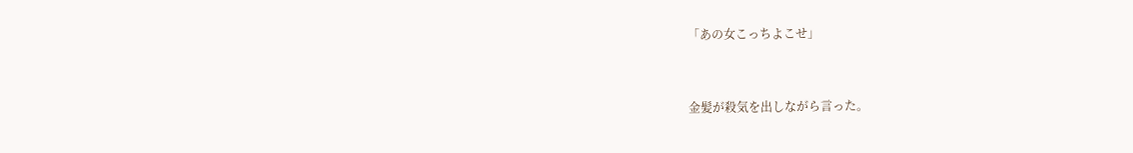「あの女こっちよこせ」



金髪が殺気を出しながら言った。